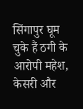सिंगापुर घूम चुके हैं ठगी के आरोपी महेश, केसरी और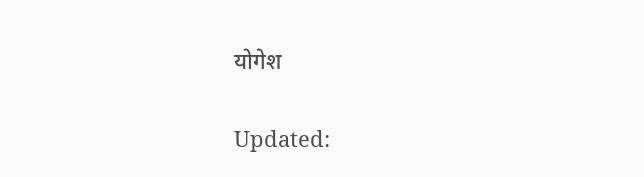योगेश

Updated: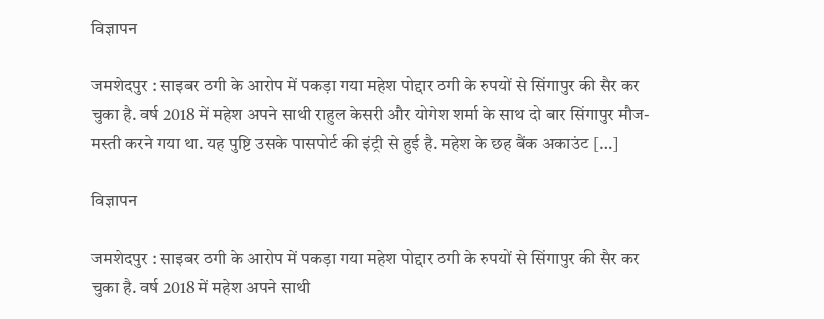विज्ञापन

जमशेदपुर : साइबर ठगी के आरोप में पकड़ा गया महेश पोद्दार ठगी के रुपयों से सिंगापुर की सैर कर चुका है. वर्ष 2018 में महेश अपने साथी राहुल केसरी और योगेश शर्मा के साथ दो बार सिंगापुर मौज-मस्ती करने गया था. यह पुष्टि उसके पासपोर्ट की इंट्री से हुई है. महेश के छह बैंक अकाउंट […]

विज्ञापन

जमशेदपुर : साइबर ठगी के आरोप में पकड़ा गया महेश पोद्दार ठगी के रुपयों से सिंगापुर की सैर कर चुका है. वर्ष 2018 में महेश अपने साथी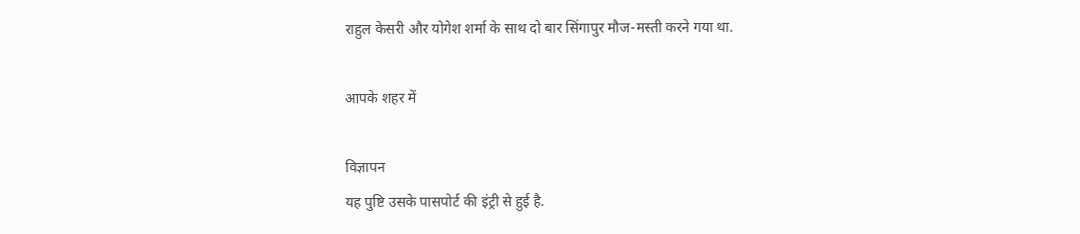राहुल केसरी और योगेश शर्मा के साथ दो बार सिंगापुर मौज-मस्ती करने गया था.

आपके शहर में

विज्ञापन
यह पुष्टि उसके पासपोर्ट की इंट्री से हुई है.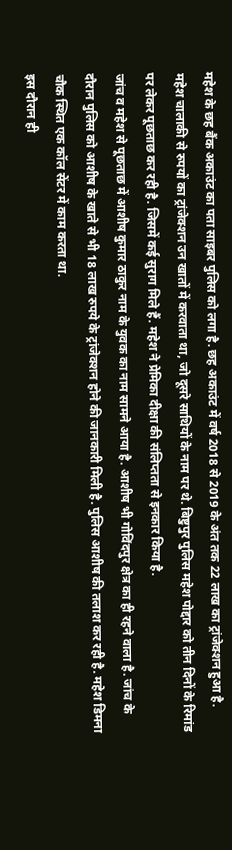महेश के छह बैंक अकाउंट का पता साइबर पुलिस को लगा है. छह अकाउंट में वर्ष 2018 से 2019 के अंत तक 22 लाख का ट्रांजेक्शन हुआ है.
महेश चालाकी से रुपयों का ट्रांजेक्शन उन खातों में करवाता था, जो दूसरे साथियों के नाम पर थे. बिष्टुपुर पुलिस महेश पोद्दार को तीन दिनों के रिमांड पर लेकर पूछताछ कर रही है. जिसमें कई सुराग मिले हैं. महेश ने प्रेमिका दीक्षा की संलिप्तता से इनकार किया है.
जांच व महेश से पूछताछ में आशीष कुमार ठाकुर नाम के युवक का नाम सामने आया है. आशीष भी गोविंदपुर क्षेत्र का ही रहने वाला है. जांच के दौरान पुलिस को आशीष के खाते से भी 18 लाख रुपये के ट्रांजेक्शन होने की जानकारी मिली है. पुलिस आशीष की तलाश कर रही है. महेश डिमना चौक स्थित एक कॉल सेंटर में काम करता था.
इस दौरान ही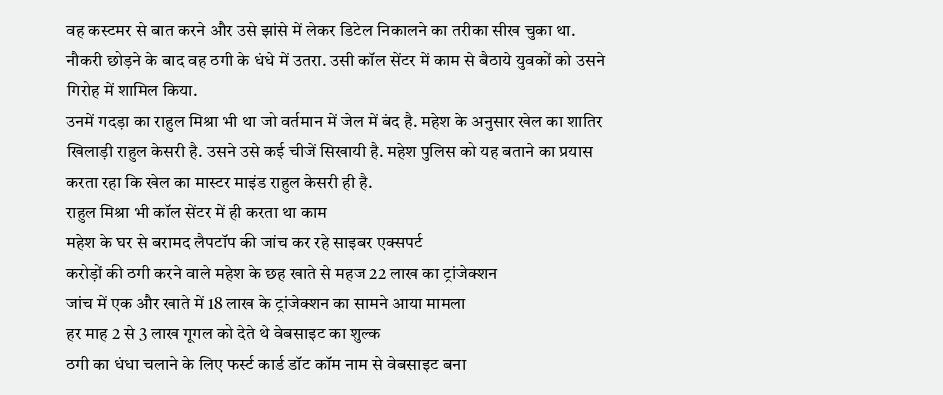वह कस्टमर से बात करने और उसे झांसे में लेकर डिटेल निकालने का तरीका सीख चुका था. नौकरी छोड़ने के बाद वह ठगी के धंधे में उतरा. उसी कॉल सेंटर में काम से बैठाये युवकों को उसने गिरोह में शामिल किया.
उनमें गदड़ा का राहुल मिश्रा भी था जो वर्तमान में जेल में बंद है. महेश के अनुसार खेल का शातिर खिलाड़ी राहुल केसरी है. उसने उसे कई चीजें सिखायी है. महेश पुलिस को यह बताने का प्रयास करता रहा कि खेल का मास्टर माइंड राहुल केसरी ही है.
राहुल मिश्रा भी कॉल सेंटर में ही करता था काम
महेश के घर से बरामद लैपटॉप की जांच कर रहे साइबर एक्सपर्ट
करोड़ों की ठगी करने वाले महेश के छह खाते से महज 22 लाख का ट्रांजेक्शन
जांच में एक और खाते में 18 लाख के ट्रांजेक्शन का सामने आया मामला
हर माह 2 से 3 लाख गूगल को देते थे वेबसाइट का शुल्क
ठगी का धंधा चलाने के लिए फर्स्ट कार्ड डॉट कॉम नाम से वेबसाइट बना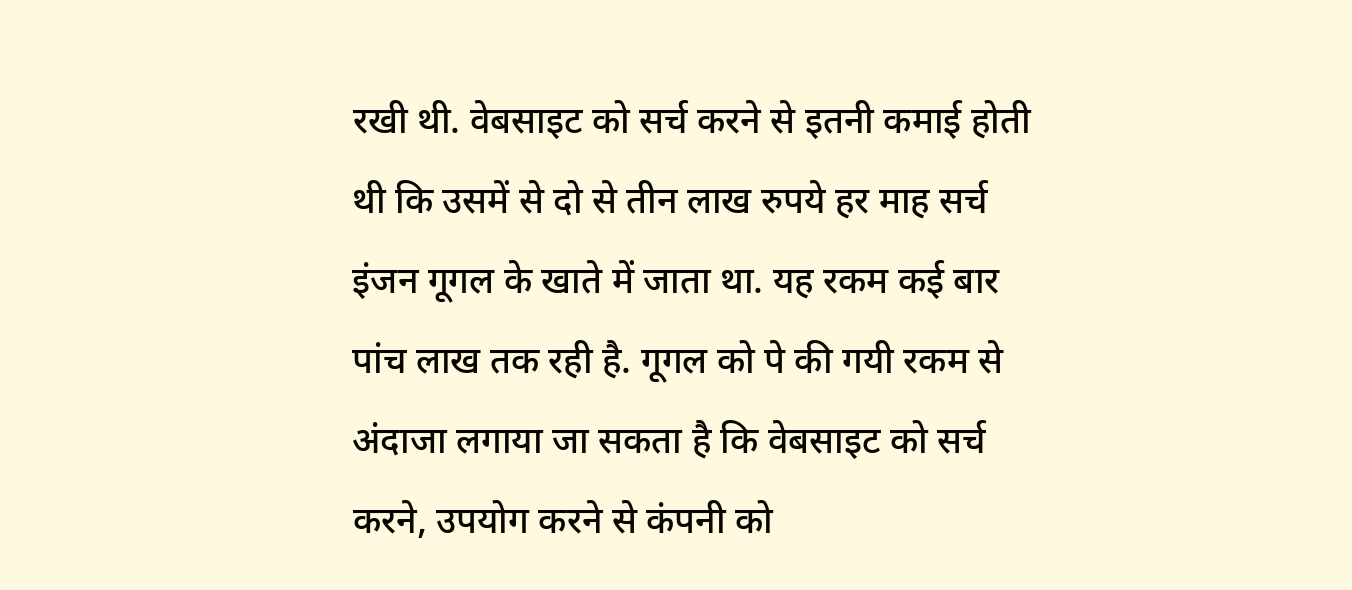रखी थी. वेबसाइट को सर्च करने से इतनी कमाई होती थी कि उसमें से दो से तीन लाख रुपये हर माह सर्च इंजन गूगल के खाते में जाता था. यह रकम कई बार पांच लाख तक रही है. गूगल को पे की गयी रकम से अंदाजा लगाया जा सकता है कि वेबसाइट को सर्च करने, उपयोग करने से कंपनी को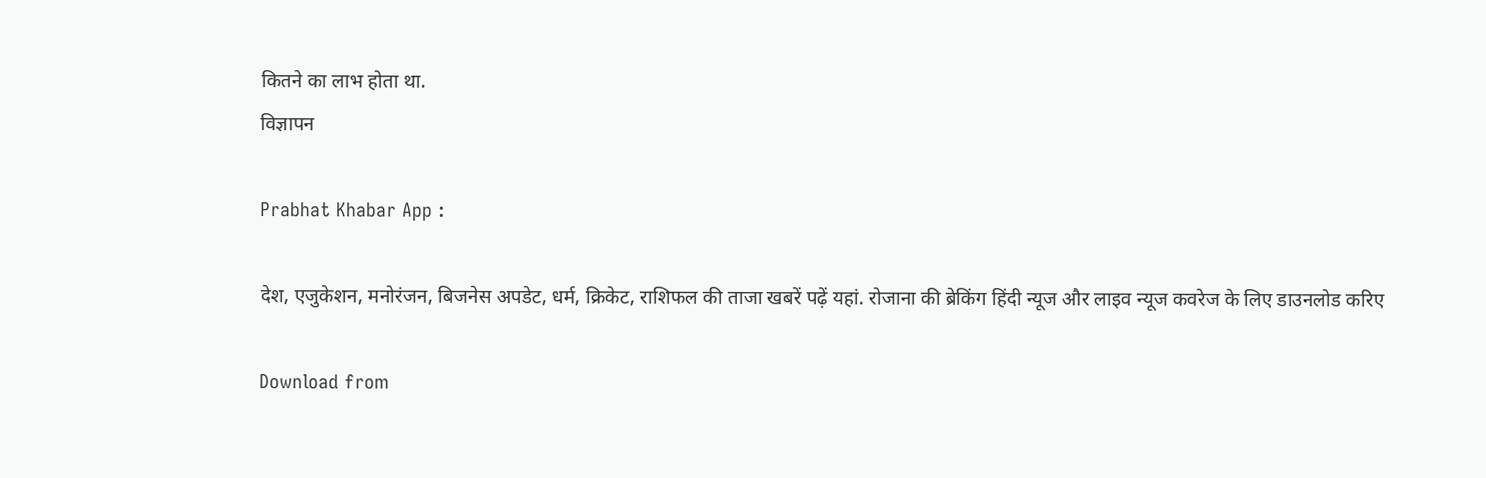कितने का लाभ होता था.
विज्ञापन

Prabhat Khabar App :

देश, एजुकेशन, मनोरंजन, बिजनेस अपडेट, धर्म, क्रिकेट, राशिफल की ताजा खबरें पढ़ें यहां. रोजाना की ब्रेकिंग हिंदी न्यूज और लाइव न्यूज कवरेज के लिए डाउनलोड करिए

Download from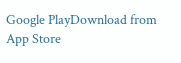Google PlayDownload from App Store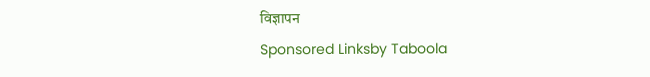विज्ञापन
Sponsored Linksby Taboola